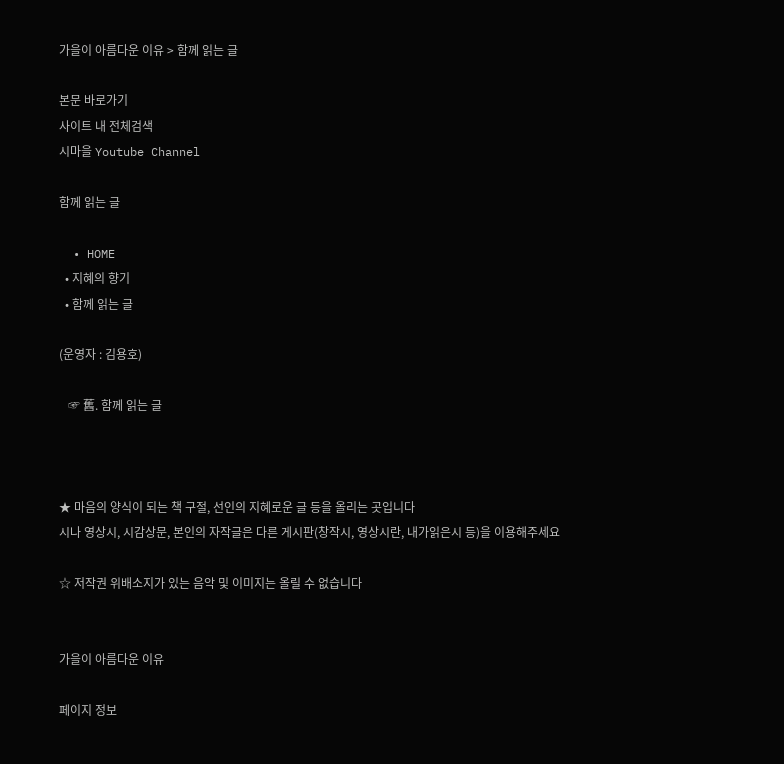가을이 아름다운 이유 > 함께 읽는 글

본문 바로가기
사이트 내 전체검색
시마을 Youtube Channel

함께 읽는 글

  • HOME
  • 지혜의 향기
  • 함께 읽는 글

(운영자 : 김용호)

   ☞ 舊. 함께 읽는 글



★ 마음의 양식이 되는 책 구절, 선인의 지혜로운 글 등을 올리는 곳입니다
시나 영상시, 시감상문, 본인의 자작글은 다른 게시판(창작시, 영상시란, 내가읽은시 등)을 이용해주세요

☆ 저작권 위배소지가 있는 음악 및 이미지는 올릴 수 없습니다


가을이 아름다운 이유

페이지 정보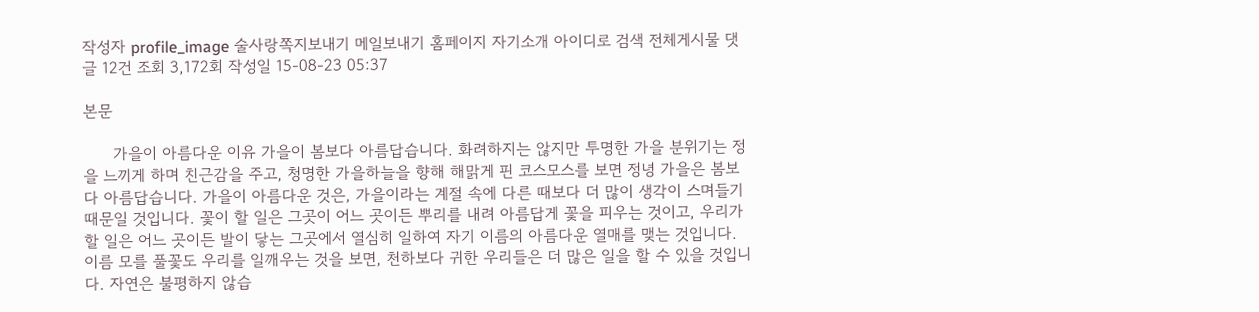작성자 profile_image 술사랑쪽지보내기 메일보내기 홈페이지 자기소개 아이디로 검색 전체게시물 댓글 12건 조회 3,172회 작성일 15-08-23 05:37

본문

      가을이 아름다운 이유 가을이 봄보다 아름답습니다. 화려하지는 않지만 투명한 가을 분위기는 정을 느끼게 하며 친근감을 주고, 청명한 가을하늘을 향해 해맑게 핀 코스모스를 보면 정녕 가을은 봄보다 아름답습니다. 가을이 아름다운 것은, 가을이라는 계절 속에 다른 때보다 더 많이 생각이 스며들기 때문일 것입니다. 꽃이 할 일은 그곳이 어느 곳이든 뿌리를 내려 아름답게 꽃을 피우는 것이고, 우리가 할 일은 어느 곳이든 발이 닿는 그곳에서 열심히 일하여 자기 이름의 아름다운 열매를 맺는 것입니다. 이름 모를 풀꽃도 우리를 일깨우는 것을 보면, 천하보다 귀한 우리들은 더 많은 일을 할 수 있을 것입니다. 자연은 불평하지 않습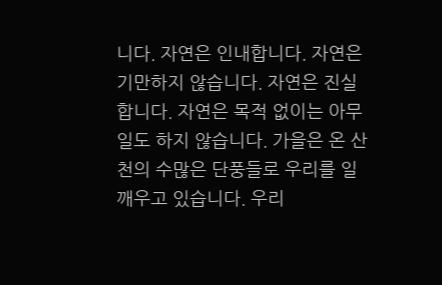니다. 자연은 인내합니다. 자연은 기만하지 않습니다. 자연은 진실합니다. 자연은 목적 없이는 아무 일도 하지 않습니다. 가을은 온 산천의 수많은 단풍들로 우리를 일깨우고 있습니다. 우리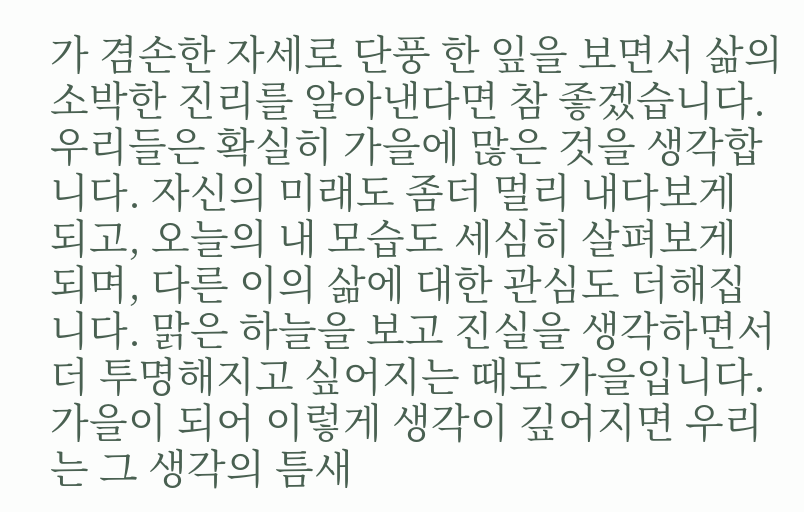가 겸손한 자세로 단풍 한 잎을 보면서 삶의 소박한 진리를 알아낸다면 참 좋겠습니다. 우리들은 확실히 가을에 많은 것을 생각합니다. 자신의 미래도 좀더 멀리 내다보게 되고, 오늘의 내 모습도 세심히 살펴보게 되며, 다른 이의 삶에 대한 관심도 더해집니다. 맑은 하늘을 보고 진실을 생각하면서 더 투명해지고 싶어지는 때도 가을입니다. 가을이 되어 이렇게 생각이 깊어지면 우리는 그 생각의 틈새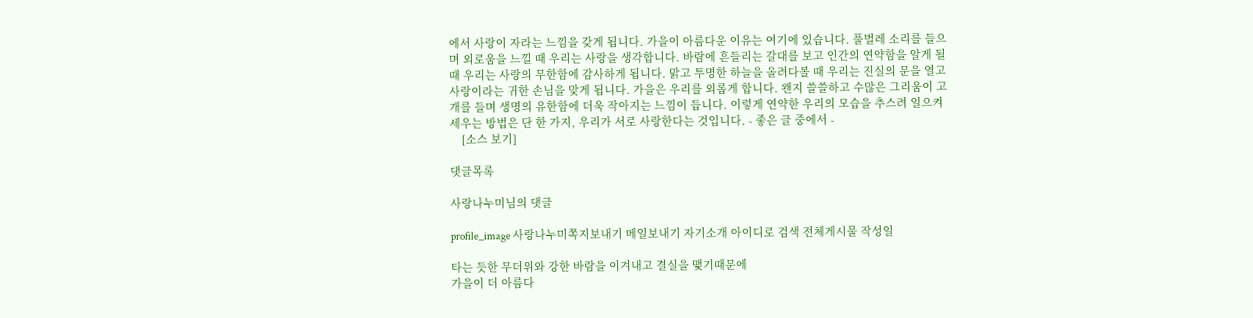에서 사랑이 자라는 느낌을 갖게 됩니다. 가을이 아름다운 이유는 여기에 있습니다. 풀벌레 소리를 들으며 외로움을 느낄 때 우리는 사랑을 생각합니다. 바람에 흔들리는 갈대를 보고 인간의 연약함을 알게 될 때 우리는 사랑의 무한함에 감사하게 됩니다. 맑고 투명한 하늘을 올려다볼 때 우리는 진실의 문을 열고사랑이라는 귀한 손님을 맞게 됩니다. 가을은 우리를 외롭게 합니다. 왠지 쓸쓸하고 수많은 그리움이 고개를 들며 생명의 유한함에 더욱 작아지는 느낌이 듭니다. 이렇게 연약한 우리의 모습을 추스려 일으켜 세우는 방법은 단 한 가지, 우리가 서로 사랑한다는 것입니다. - 좋은 글 중에서 -
    [소스 보기]

댓글목록

사랑나누미님의 댓글

profile_image 사랑나누미쪽지보내기 메일보내기 자기소개 아이디로 검색 전체게시물 작성일

타는 듯한 무더위와 강한 바람을 이겨내고 결실을 맺기때문에
가을이 더 아름다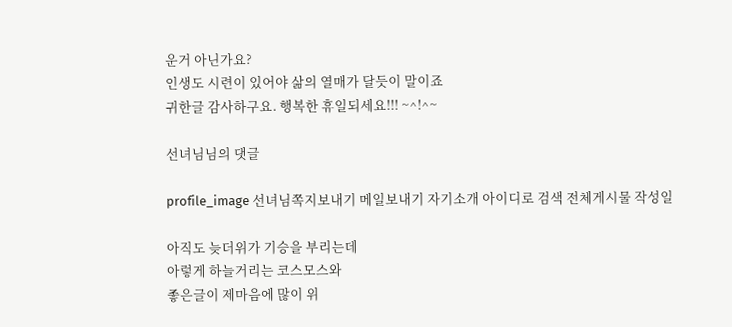운거 아닌가요?
인생도 시련이 있어야 삶의 열매가 달듯이 말이죠
귀한글 감사하구요. 행복한 휴일되세요!!! ~^!^~

선녀님님의 댓글

profile_image 선녀님쪽지보내기 메일보내기 자기소개 아이디로 검색 전체게시물 작성일

아직도 늦더위가 기승을 부리는데
아렇게 하늘거리는 코스모스와
좋은글이 제마음에 많이 위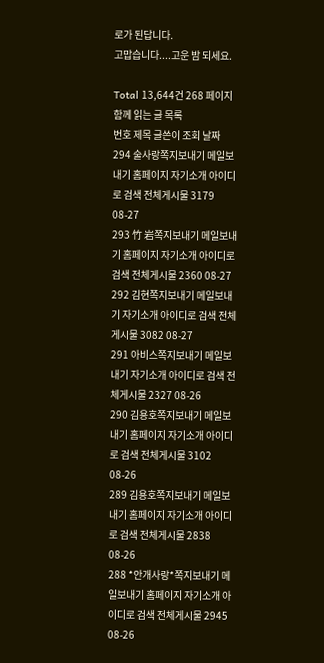로가 된답니다.
고맙습니다....고운 밤 되세요.

Total 13,644건 268 페이지
함께 읽는 글 목록
번호 제목 글쓴이 조회 날짜
294 술사랑쪽지보내기 메일보내기 홈페이지 자기소개 아이디로 검색 전체게시물 3179 08-27
293 竹 岩쪽지보내기 메일보내기 홈페이지 자기소개 아이디로 검색 전체게시물 2360 08-27
292 김현쪽지보내기 메일보내기 자기소개 아이디로 검색 전체게시물 3082 08-27
291 아비스쪽지보내기 메일보내기 자기소개 아이디로 검색 전체게시물 2327 08-26
290 김용호쪽지보내기 메일보내기 홈페이지 자기소개 아이디로 검색 전체게시물 3102 08-26
289 김용호쪽지보내기 메일보내기 홈페이지 자기소개 아이디로 검색 전체게시물 2838 08-26
288 *안개사랑*쪽지보내기 메일보내기 홈페이지 자기소개 아이디로 검색 전체게시물 2945 08-26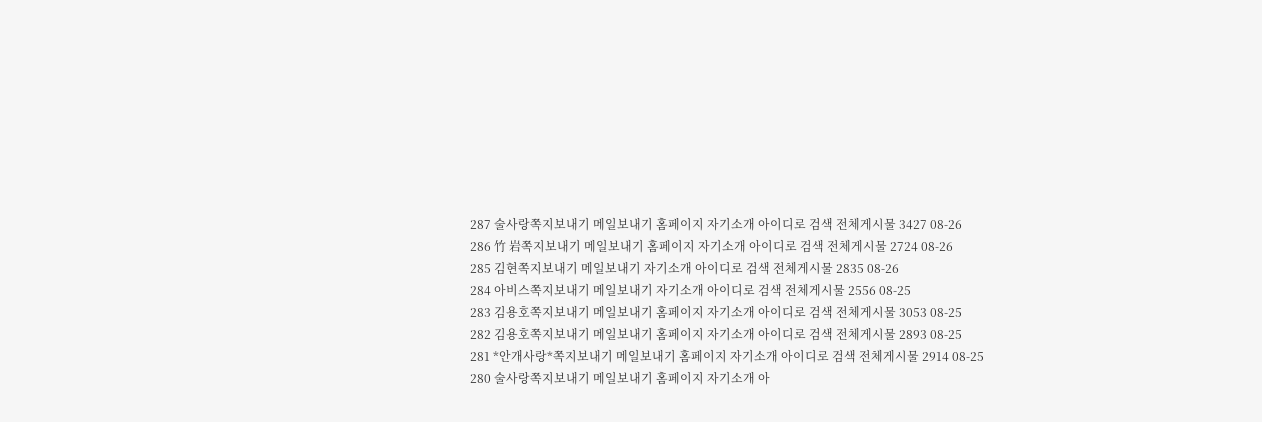287 술사랑쪽지보내기 메일보내기 홈페이지 자기소개 아이디로 검색 전체게시물 3427 08-26
286 竹 岩쪽지보내기 메일보내기 홈페이지 자기소개 아이디로 검색 전체게시물 2724 08-26
285 김현쪽지보내기 메일보내기 자기소개 아이디로 검색 전체게시물 2835 08-26
284 아비스쪽지보내기 메일보내기 자기소개 아이디로 검색 전체게시물 2556 08-25
283 김용호쪽지보내기 메일보내기 홈페이지 자기소개 아이디로 검색 전체게시물 3053 08-25
282 김용호쪽지보내기 메일보내기 홈페이지 자기소개 아이디로 검색 전체게시물 2893 08-25
281 *안개사랑*쪽지보내기 메일보내기 홈페이지 자기소개 아이디로 검색 전체게시물 2914 08-25
280 술사랑쪽지보내기 메일보내기 홈페이지 자기소개 아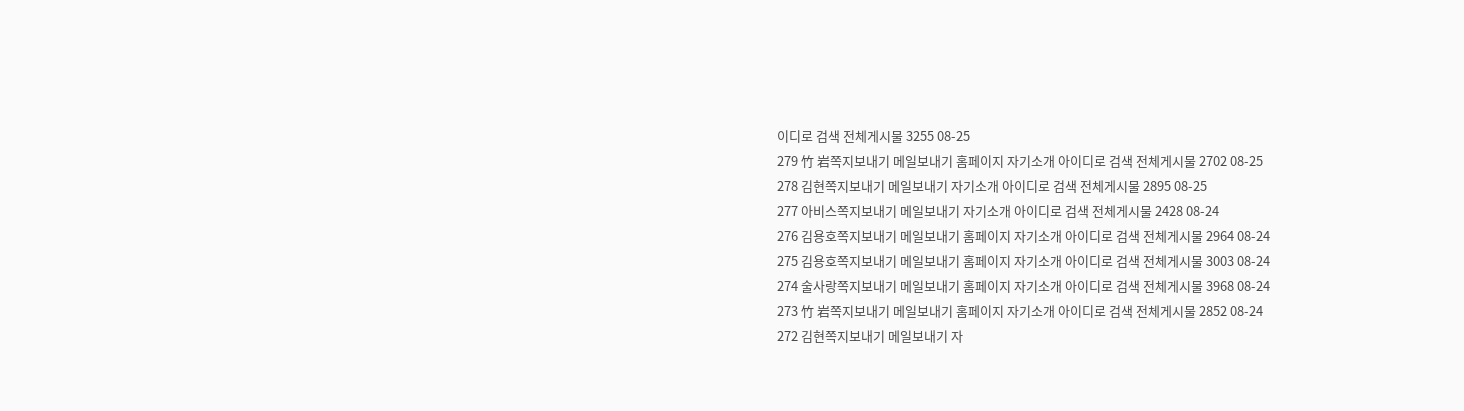이디로 검색 전체게시물 3255 08-25
279 竹 岩쪽지보내기 메일보내기 홈페이지 자기소개 아이디로 검색 전체게시물 2702 08-25
278 김현쪽지보내기 메일보내기 자기소개 아이디로 검색 전체게시물 2895 08-25
277 아비스쪽지보내기 메일보내기 자기소개 아이디로 검색 전체게시물 2428 08-24
276 김용호쪽지보내기 메일보내기 홈페이지 자기소개 아이디로 검색 전체게시물 2964 08-24
275 김용호쪽지보내기 메일보내기 홈페이지 자기소개 아이디로 검색 전체게시물 3003 08-24
274 술사랑쪽지보내기 메일보내기 홈페이지 자기소개 아이디로 검색 전체게시물 3968 08-24
273 竹 岩쪽지보내기 메일보내기 홈페이지 자기소개 아이디로 검색 전체게시물 2852 08-24
272 김현쪽지보내기 메일보내기 자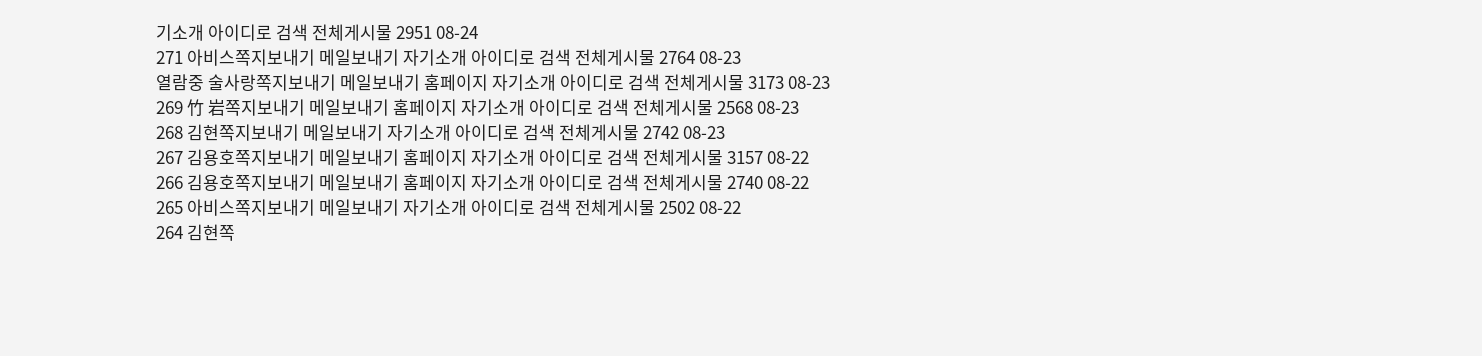기소개 아이디로 검색 전체게시물 2951 08-24
271 아비스쪽지보내기 메일보내기 자기소개 아이디로 검색 전체게시물 2764 08-23
열람중 술사랑쪽지보내기 메일보내기 홈페이지 자기소개 아이디로 검색 전체게시물 3173 08-23
269 竹 岩쪽지보내기 메일보내기 홈페이지 자기소개 아이디로 검색 전체게시물 2568 08-23
268 김현쪽지보내기 메일보내기 자기소개 아이디로 검색 전체게시물 2742 08-23
267 김용호쪽지보내기 메일보내기 홈페이지 자기소개 아이디로 검색 전체게시물 3157 08-22
266 김용호쪽지보내기 메일보내기 홈페이지 자기소개 아이디로 검색 전체게시물 2740 08-22
265 아비스쪽지보내기 메일보내기 자기소개 아이디로 검색 전체게시물 2502 08-22
264 김현쪽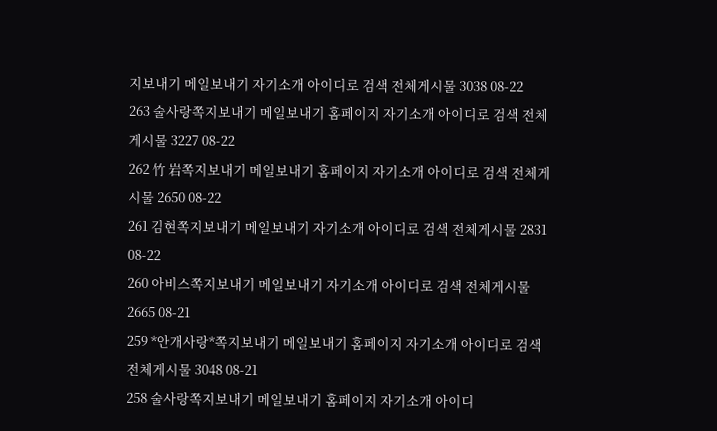지보내기 메일보내기 자기소개 아이디로 검색 전체게시물 3038 08-22
263 술사랑쪽지보내기 메일보내기 홈페이지 자기소개 아이디로 검색 전체게시물 3227 08-22
262 竹 岩쪽지보내기 메일보내기 홈페이지 자기소개 아이디로 검색 전체게시물 2650 08-22
261 김현쪽지보내기 메일보내기 자기소개 아이디로 검색 전체게시물 2831 08-22
260 아비스쪽지보내기 메일보내기 자기소개 아이디로 검색 전체게시물 2665 08-21
259 *안개사랑*쪽지보내기 메일보내기 홈페이지 자기소개 아이디로 검색 전체게시물 3048 08-21
258 술사랑쪽지보내기 메일보내기 홈페이지 자기소개 아이디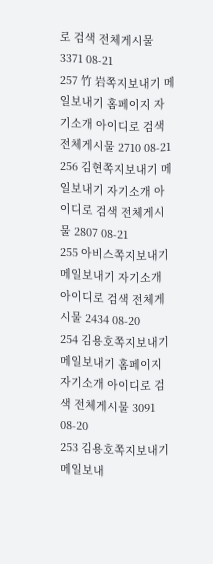로 검색 전체게시물 3371 08-21
257 竹 岩쪽지보내기 메일보내기 홈페이지 자기소개 아이디로 검색 전체게시물 2710 08-21
256 김현쪽지보내기 메일보내기 자기소개 아이디로 검색 전체게시물 2807 08-21
255 아비스쪽지보내기 메일보내기 자기소개 아이디로 검색 전체게시물 2434 08-20
254 김용호쪽지보내기 메일보내기 홈페이지 자기소개 아이디로 검색 전체게시물 3091 08-20
253 김용호쪽지보내기 메일보내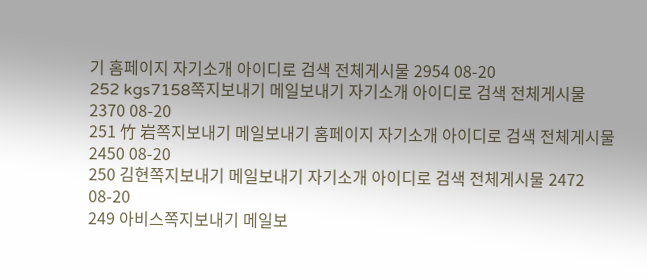기 홈페이지 자기소개 아이디로 검색 전체게시물 2954 08-20
252 kgs7158쪽지보내기 메일보내기 자기소개 아이디로 검색 전체게시물 2370 08-20
251 竹 岩쪽지보내기 메일보내기 홈페이지 자기소개 아이디로 검색 전체게시물 2450 08-20
250 김현쪽지보내기 메일보내기 자기소개 아이디로 검색 전체게시물 2472 08-20
249 아비스쪽지보내기 메일보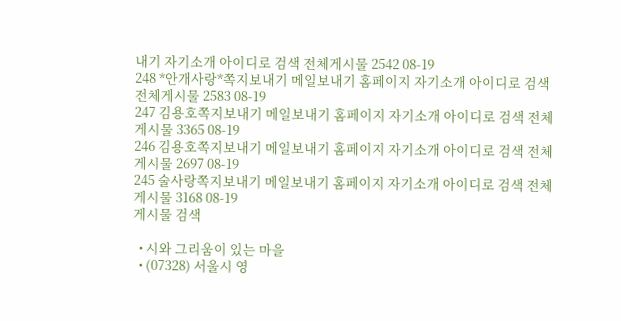내기 자기소개 아이디로 검색 전체게시물 2542 08-19
248 *안개사랑*쪽지보내기 메일보내기 홈페이지 자기소개 아이디로 검색 전체게시물 2583 08-19
247 김용호쪽지보내기 메일보내기 홈페이지 자기소개 아이디로 검색 전체게시물 3365 08-19
246 김용호쪽지보내기 메일보내기 홈페이지 자기소개 아이디로 검색 전체게시물 2697 08-19
245 술사랑쪽지보내기 메일보내기 홈페이지 자기소개 아이디로 검색 전체게시물 3168 08-19
게시물 검색

  • 시와 그리움이 있는 마을
  • (07328) 서울시 영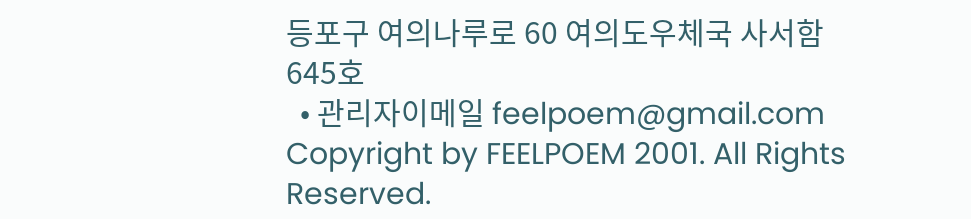등포구 여의나루로 60 여의도우체국 사서함 645호
  • 관리자이메일 feelpoem@gmail.com
Copyright by FEELPOEM 2001. All Rights Reserved.